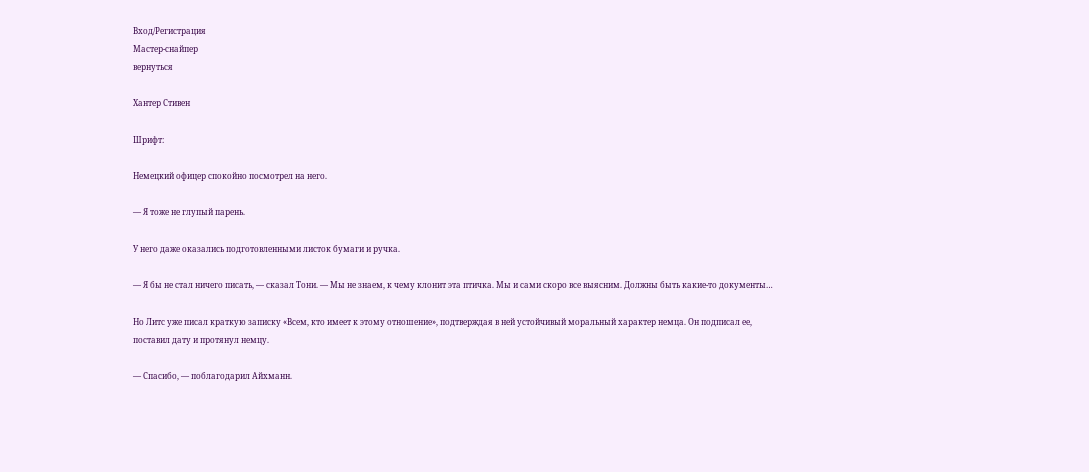Вход/Регистрация
Мастер-снайпер
вернуться

Хантер Стивен

Шрифт:

Немецкий офицер спокойно посмотрел на него.

— Я тоже не глупый парень.

У него даже оказались подготовленными листок бумаги и ручка.

— Я бы не стал ничего писать, — сказал Тони. — Мы не знаем, к чему клонит эта птичка. Мы и сами скоро все выясним. Должны быть какие-то документы…

Но Литс уже писал краткую записку «Всем, кто имеет к этому отношение», подтверждая в ней устойчивый моральный характер немца. Он подписал ее, поставил дату и протянул немцу.

— Спасибо, — поблагодарил Айхманн.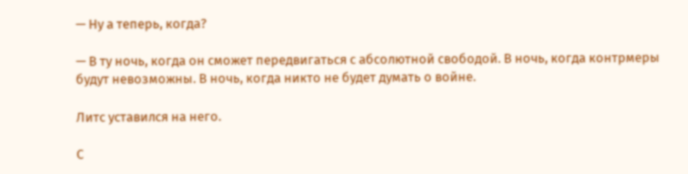— Ну а теперь, когда?

— В ту ночь, когда он сможет передвигаться с абсолютной свободой. В ночь, когда контрмеры будут невозможны. В ночь, когда никто не будет думать о войне.

Литс уставился на него.

С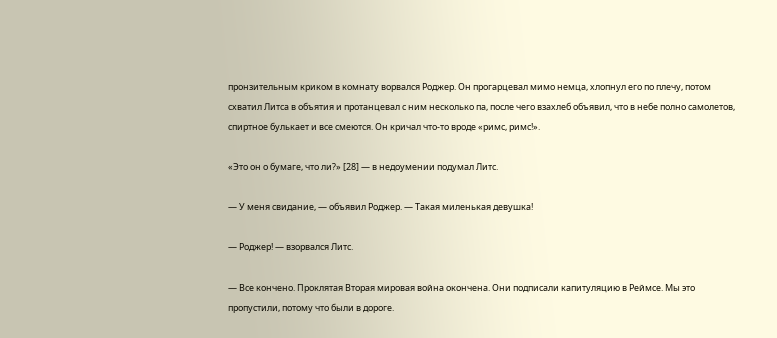пронзительным криком в комнату ворвался Роджер. Он прогарцевал мимо немца, хлопнул его по плечу, потом схватил Литса в объятия и протанцевал с ним несколько па, после чего взахлеб объявил, что в небе полно самолетов, спиртное булькает и все смеются. Он кричал что-то вроде «римс, римс!».

«Это он о бумаге, что ли?» [28] — в недоумении подумал Литс.

— У меня свидание, — объявил Роджер. — Такая миленькая девушка!

— Роджер! — взорвался Литс.

— Все кончено. Проклятая Вторая мировая война окончена. Они подписали капитуляцию в Реймсе. Мы это пропустили, потому что были в дороге.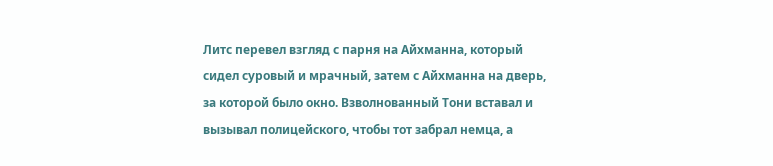Литс перевел взгляд с парня на Айхманна, который сидел суровый и мрачный, затем с Айхманна на дверь, за которой было окно. Взволнованный Тони вставал и вызывал полицейского, чтобы тот забрал немца, а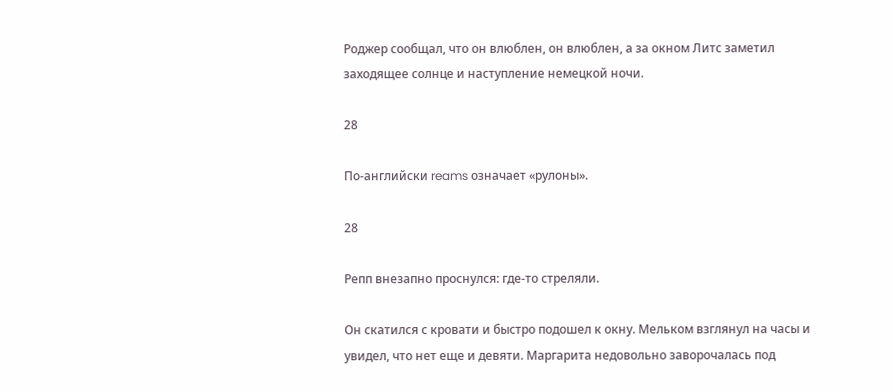Роджер сообщал, что он влюблен, он влюблен, а за окном Литс заметил заходящее солнце и наступление немецкой ночи.

28

По-английски reams означает «рулоны».

28

Репп внезапно проснулся: где-то стреляли.

Он скатился с кровати и быстро подошел к окну. Мельком взглянул на часы и увидел, что нет еще и девяти. Маргарита недовольно заворочалась под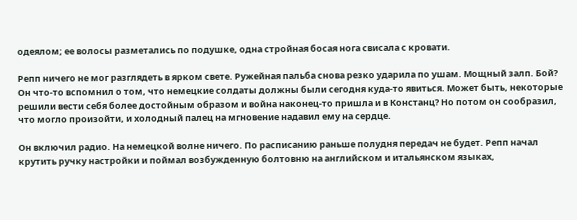одеялом; ее волосы разметались по подушке, одна стройная босая нога свисала с кровати.

Репп ничего не мог разглядеть в ярком свете. Ружейная пальба снова резко ударила по ушам. Мощный залп. Бой? Он что-то вспомнил о том, что немецкие солдаты должны были сегодня куда-то явиться. Может быть, некоторые решили вести себя более достойным образом и война наконец-то пришла и в Констанц? Но потом он сообразил, что могло произойти, и холодный палец на мгновение надавил ему на сердце.

Он включил радио. На немецкой волне ничего. По расписанию раньше полудня передач не будет. Репп начал крутить ручку настройки и поймал возбужденную болтовню на английском и итальянском языках,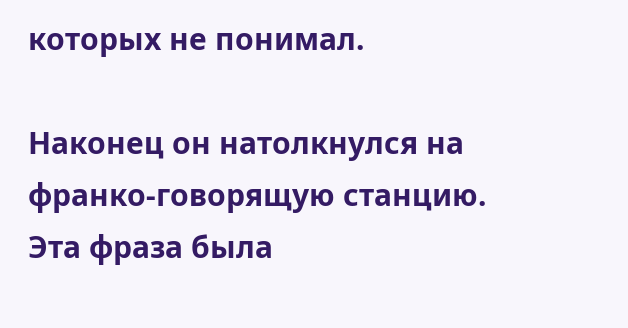которых не понимал.

Наконец он натолкнулся на франко-говорящую станцию. Эта фраза была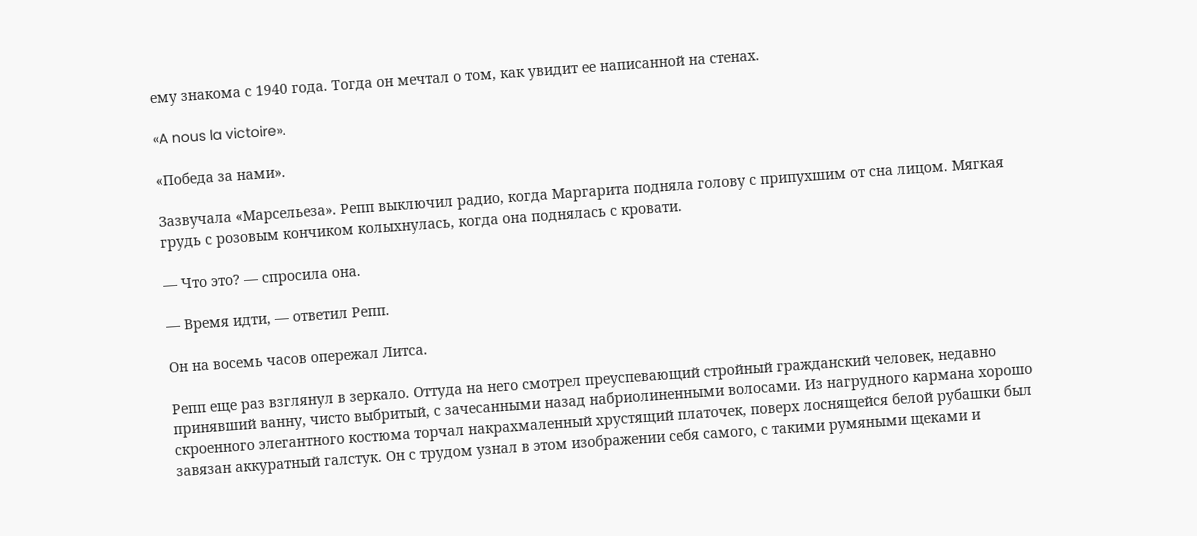ему знакома с 1940 года. Тогда он мечтал о том, как увидит ее написанной на стенах.

«A nous la victoire».

«Победа за нами».

Зазвучала «Марсельеза». Репп выключил радио, когда Маргарита подняла голову с припухшим от сна лицом. Мягкая грудь с розовым кончиком колыхнулась, когда она поднялась с кровати.

— Что это? — спросила она.

— Время идти, — ответил Репп.

Он на восемь часов опережал Литса.

Репп еще раз взглянул в зеркало. Оттуда на него смотрел преуспевающий стройный гражданский человек, недавно принявший ванну, чисто выбритый, с зачесанными назад набриолиненными волосами. Из нагрудного кармана хорошо скроенного элегантного костюма торчал накрахмаленный хрустящий платочек, поверх лоснящейся белой рубашки был завязан аккуратный галстук. Он с трудом узнал в этом изображении себя самого, с такими румяными щеками и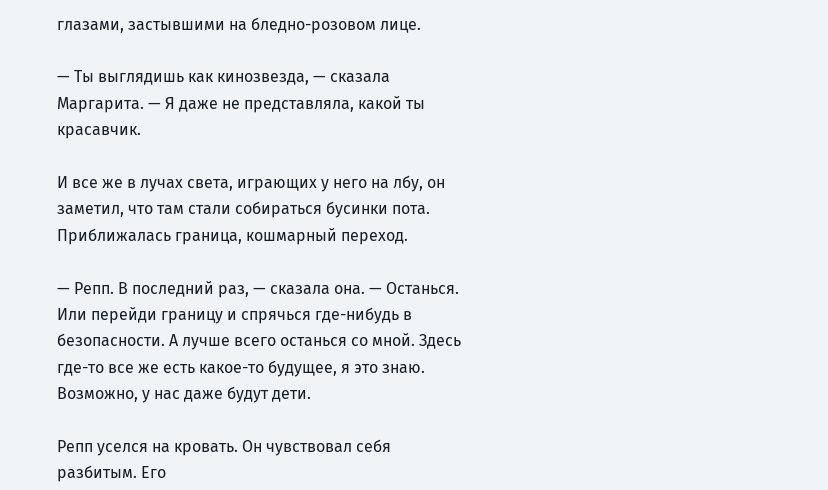глазами, застывшими на бледно-розовом лице.

— Ты выглядишь как кинозвезда, — сказала Маргарита. — Я даже не представляла, какой ты красавчик.

И все же в лучах света, играющих у него на лбу, он заметил, что там стали собираться бусинки пота. Приближалась граница, кошмарный переход.

— Репп. В последний раз, — сказала она. — Останься. Или перейди границу и спрячься где-нибудь в безопасности. А лучше всего останься со мной. Здесь где-то все же есть какое-то будущее, я это знаю. Возможно, у нас даже будут дети.

Репп уселся на кровать. Он чувствовал себя разбитым. Его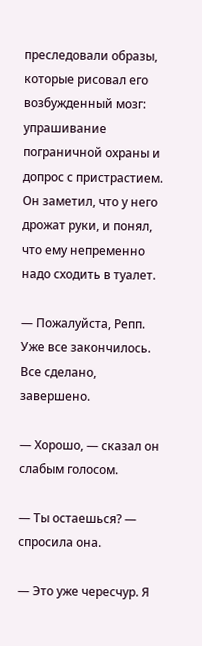преследовали образы, которые рисовал его возбужденный мозг: упрашивание пограничной охраны и допрос с пристрастием. Он заметил, что у него дрожат руки, и понял, что ему непременно надо сходить в туалет.

— Пожалуйста, Репп. Уже все закончилось. Все сделано, завершено.

— Хорошо, — сказал он слабым голосом.

— Ты остаешься? — спросила она.

— Это уже чересчур. Я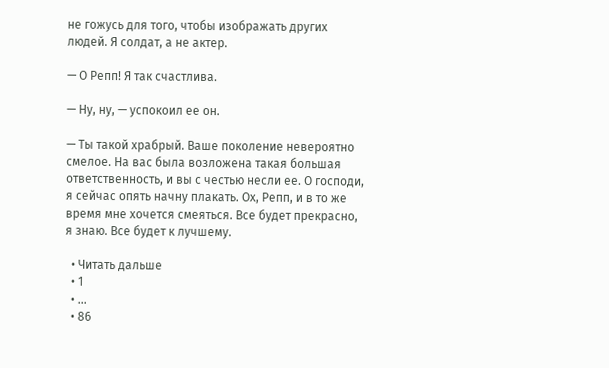не гожусь для того, чтобы изображать других людей. Я солдат, а не актер.

— О Репп! Я так счастлива.

— Ну, ну, — успокоил ее он.

— Ты такой храбрый. Ваше поколение невероятно смелое. На вас была возложена такая большая ответственность, и вы с честью несли ее. О господи, я сейчас опять начну плакать. Ох, Репп, и в то же время мне хочется смеяться. Все будет прекрасно, я знаю. Все будет к лучшему.

  • Читать дальше
  • 1
  • ...
  • 86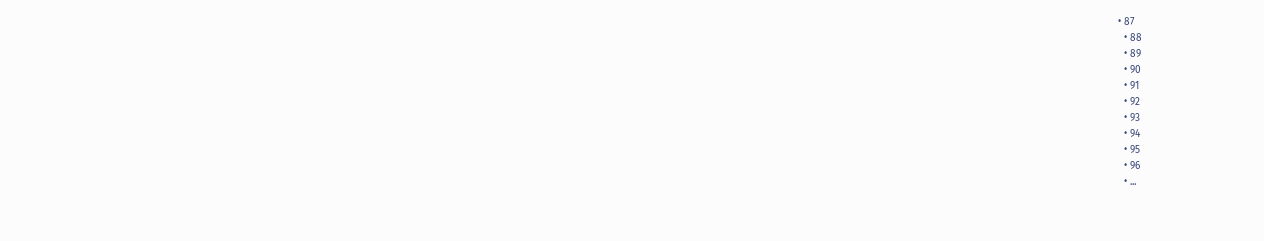• 87
  • 88
  • 89
  • 90
  • 91
  • 92
  • 93
  • 94
  • 95
  • 96
  • ...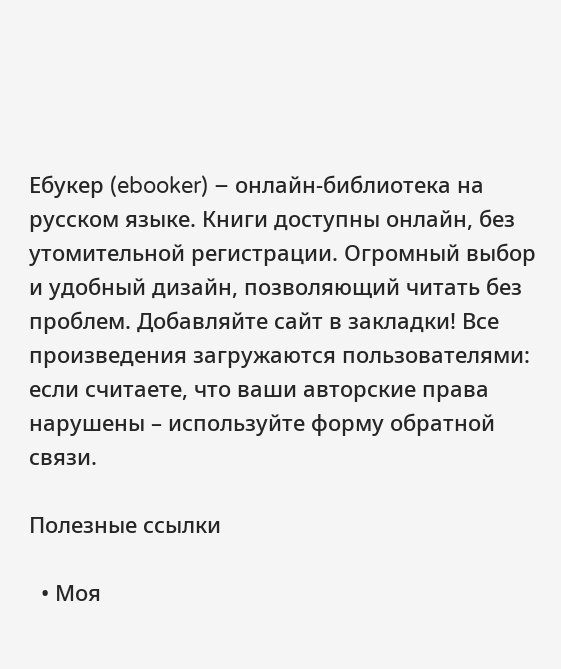Ебукер (ebooker) – онлайн-библиотека на русском языке. Книги доступны онлайн, без утомительной регистрации. Огромный выбор и удобный дизайн, позволяющий читать без проблем. Добавляйте сайт в закладки! Все произведения загружаются пользователями: если считаете, что ваши авторские права нарушены – используйте форму обратной связи.

Полезные ссылки

  • Моя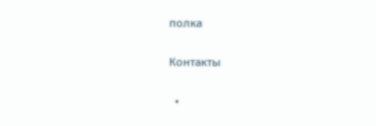полка

Контакты

  •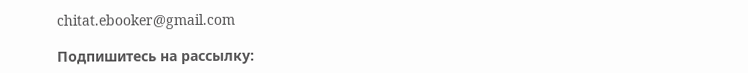chitat.ebooker@gmail.com

Подпишитесь на рассылку: